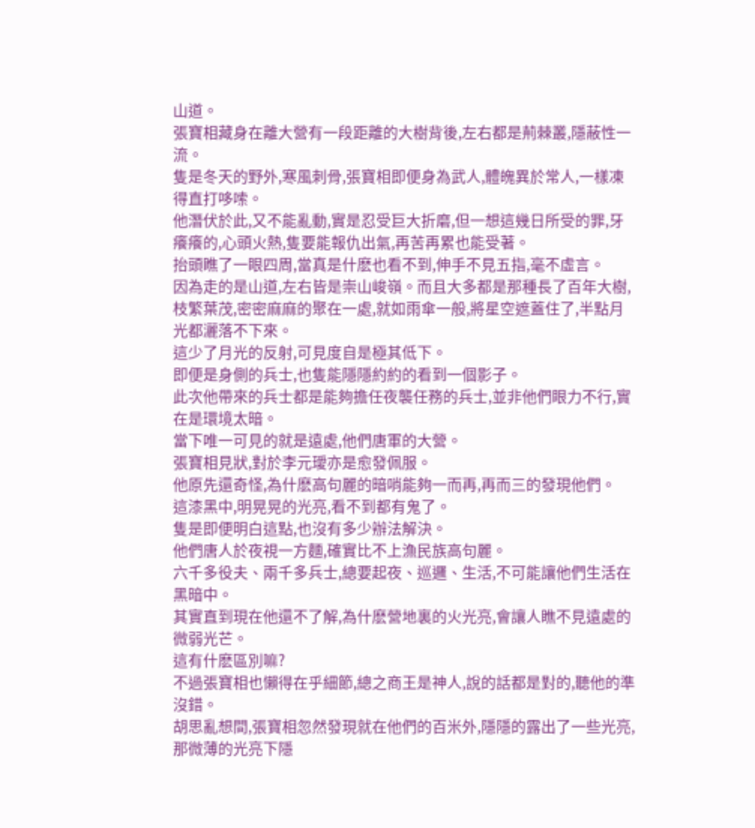山道。
張寶相藏身在離大營有一段距離的大樹背後,左右都是荊棘叢,隱蔽性一流。
隻是冬天的野外,寒風刺骨,張寶相即便身為武人,體魄異於常人,一樣凍得直打哆嗦。
他潛伏於此,又不能亂動,實是忍受巨大折磨,但一想這幾日所受的罪,牙癢癢的,心頭火熱,隻要能報仇出氣,再苦再累也能受著。
抬頭瞧了一眼四周,當真是什麽也看不到,伸手不見五指,毫不虛言。
因為走的是山道,左右皆是崇山峻嶺。而且大多都是那種長了百年大樹,枝繁葉茂,密密麻麻的聚在一處,就如雨傘一般,將星空遮蓋住了,半點月光都灑落不下來。
這少了月光的反射,可見度自是極其低下。
即便是身側的兵士,也隻能隱隱約約的看到一個影子。
此次他帶來的兵士都是能夠擔任夜襲任務的兵士,並非他們眼力不行,實在是環境太暗。
當下唯一可見的就是遠處,他們唐軍的大營。
張寶相見狀,對於李元璦亦是愈發佩服。
他原先還奇怪,為什麽高句麗的暗哨能夠一而再,再而三的發現他們。
這漆黑中,明晃晃的光亮,看不到都有鬼了。
隻是即便明白這點,也沒有多少辦法解決。
他們唐人於夜視一方麵,確實比不上漁民族高句麗。
六千多役夫、兩千多兵士,總要起夜、巡邏、生活,不可能讓他們生活在黑暗中。
其實直到現在他還不了解,為什麽營地裏的火光亮,會讓人瞧不見遠處的微弱光芒。
這有什麽區別嘛?
不過張寶相也懶得在乎細節,總之商王是神人,說的話都是對的,聽他的準沒錯。
胡思亂想間,張寶相忽然發現就在他們的百米外,隱隱的露出了一些光亮,那微薄的光亮下隱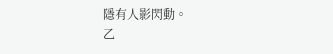隱有人影閃動。
乙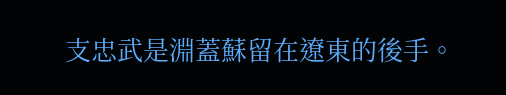支忠武是淵蓋蘇留在遼東的後手。